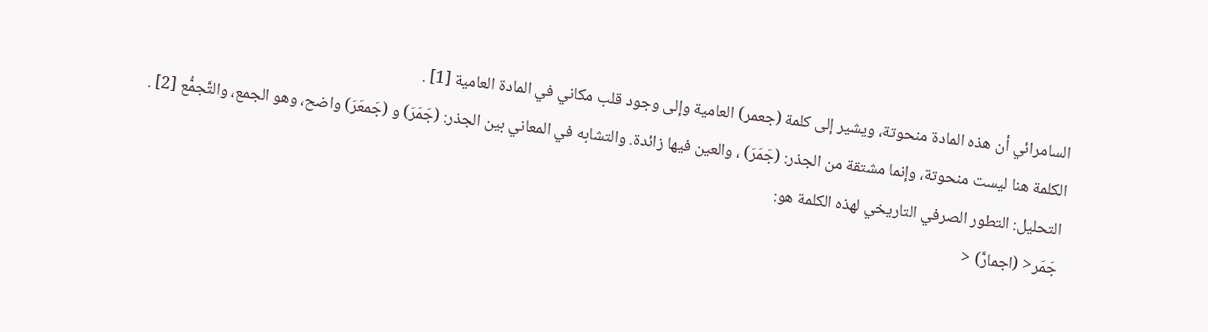السامرائي أن هذه المادة منحوتة، ويشير إلى كلمة (جعمر) العامية وإلى وجود قلب مكاني في المادة العامية [1] .
الكلمة هنا ليست منحوتة، وإنما مشتقة من الجذر: (جَمَرَ) ، والعين فيها زائدة. والتشابه في المعاني بين الجذر: (جَمَرَ) و (جَمعَرَ) واضح، وهو الجمع، والتَّجمُّع [2] .
التحليل: التطور الصرفي التاريخي لهذه الكلمة هو:
جَمَر< (اجمارَّ) <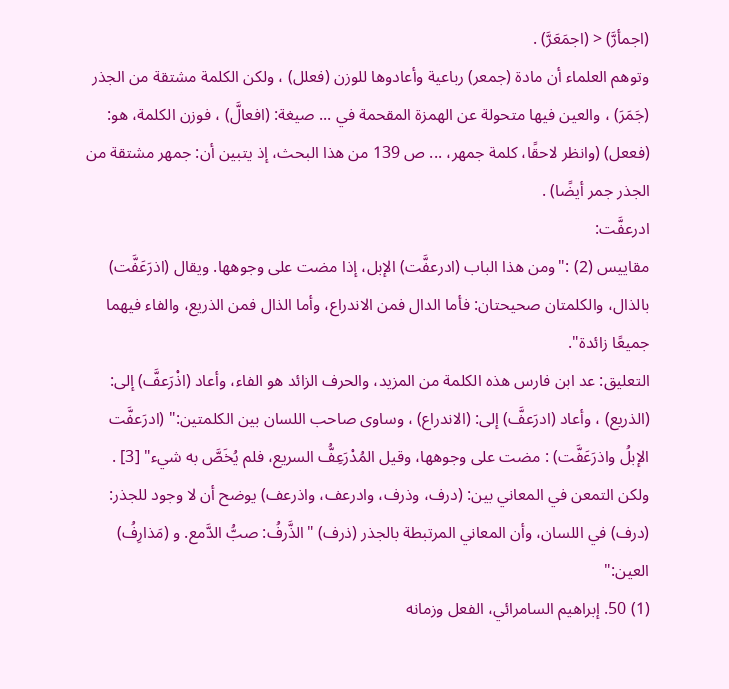(اجمأرَّ) < (اجمَعَرَّ) .
وتوهم العلماء أن مادة (جمعر) رباعية وأعادوها للوزن (فعلل) ، ولكن الكلمة مشتقة من الجذر (جَمَرَ) ، والعين فيها متحولة عن الهمزة المقحمة في ... صيغة: (افعالَّ) ، فوزن الكلمة، هو: (فععل) (وانظر لاحقًا، كلمة جمهر، ... ص 139 من هذا البحث، إذ يتبين أن: جمهر مشتقة من الجذر جمر أيضًا) .
ادرعفَّت:
مقاييس (2) :"ومن هذا الباب (ادرعفَّت) الإبل، إذا مضت على وجوهها. ويقال (اذرَعَفَّت) بالذال، والكلمتان صحيحتان: فأما الدال فمن الاندراع، وأما الذال فمن الذريع، والفاء فيهما جميعًا زائدة".
التعليق: عد ابن فارس هذه الكلمة من المزيد، والحرف الزائد هو الفاء، وأعاد (اذْرَعفَّ) إلى: (الذريع) ، وأعاد (ادرَعفَّ) إلى: (الاندراع) ، وساوى صاحب اللسان بين الكلمتين:" (ادرَعفَّت الإبلُ واذرَعَفَّت) : مضت على وجوهها، وقيل المُدْرَعِفُّ السريع، فلم يُخَصَّ به شيء" [3] . ولكن التمعن في المعاني بين: (درف، وذرف، وادرعف، واذرعف) يوضح أن لا وجود للجذر: (درف) في اللسان، وأن المعاني المرتبطة بالجذر (ذرف) "الذَّرفُ: صبُّ الدَّمع. و (مَذارِفُ) العين:"
(1) 50. إبراهيم السامرائي، الفعل وزمانه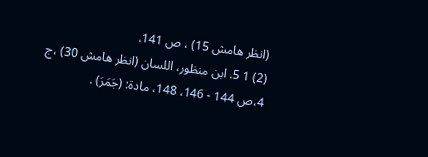(انظر هامش 15) ، ص 141.
(2) 1 5. ابن منظور، اللسان (انظر هامش 30) ،ج 4،ص 144 - 146، 148، مادة: (جَمَرَ) .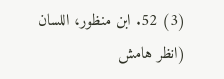(3) 52. ابن منظور، اللسان (انظر هامش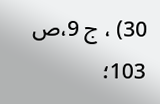30) ، ج 9،ص 103؛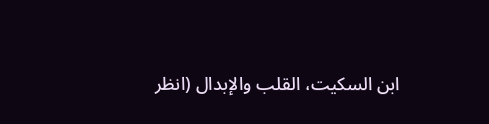ابن السكيت، القلب والإبدال (انظر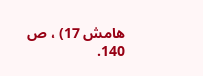هامش 17) ، ص 140.